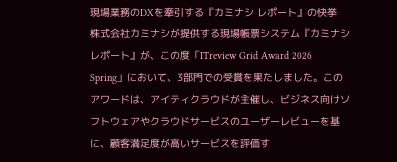現場業務のDXを牽引する『カミナシ レポート』の快挙
株式会社カミナシが提供する現場帳票システム『カミナシ レポート』が、この度「ITreview Grid Award 2026 Spring」において、3部門での受賞を果たしました。このアワードは、アイティクラウドが主催し、ビジネス向けソフトウェアやクラウドサービスのユーザーレビューを基に、顧客満足度が高いサービスを評価す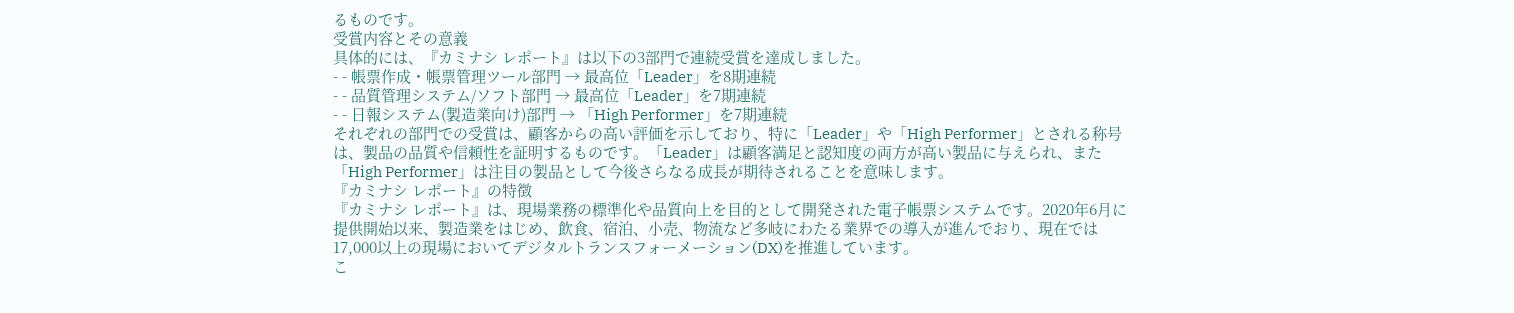るものです。
受賞内容とその意義
具体的には、『カミナシ レポート』は以下の3部門で連続受賞を達成しました。
- - 帳票作成・帳票管理ツール部門 → 最高位「Leader」を8期連続
- - 品質管理システム/ソフト部門 → 最高位「Leader」を7期連続
- - 日報システム(製造業向け)部門 → 「High Performer」を7期連続
それぞれの部門での受賞は、顧客からの高い評価を示しており、特に「Leader」や「High Performer」とされる称号は、製品の品質や信頼性を証明するものです。「Leader」は顧客満足と認知度の両方が高い製品に与えられ、また「High Performer」は注目の製品として今後さらなる成長が期待されることを意味します。
『カミナシ レポート』の特徴
『カミナシ レポート』は、現場業務の標準化や品質向上を目的として開発された電子帳票システムです。2020年6月に提供開始以来、製造業をはじめ、飲食、宿泊、小売、物流など多岐にわたる業界での導入が進んでおり、現在では17,000以上の現場においてデジタルトランスフォーメーション(DX)を推進しています。
こ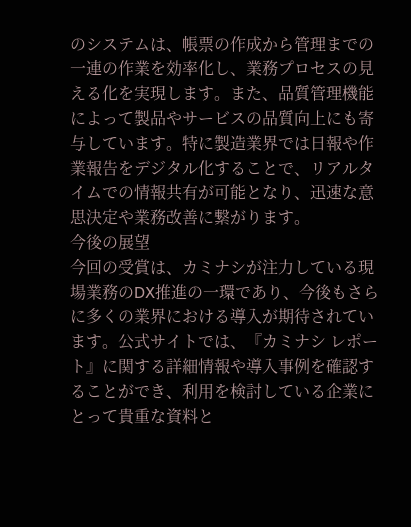のシステムは、帳票の作成から管理までの一連の作業を効率化し、業務プロセスの見える化を実現します。また、品質管理機能によって製品やサービスの品質向上にも寄与しています。特に製造業界では日報や作業報告をデジタル化することで、リアルタイムでの情報共有が可能となり、迅速な意思決定や業務改善に繋がります。
今後の展望
今回の受賞は、カミナシが注力している現場業務のDX推進の一環であり、今後もさらに多くの業界における導入が期待されています。公式サイトでは、『カミナシ レポート』に関する詳細情報や導入事例を確認することができ、利用を検討している企業にとって貴重な資料と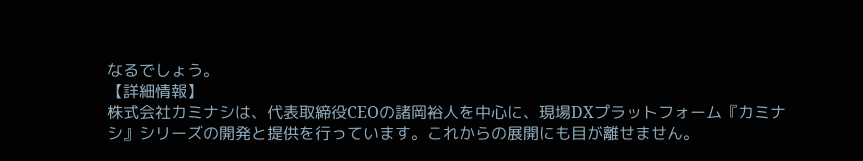なるでしょう。
【詳細情報】
株式会社カミナシは、代表取締役CEOの諸岡裕人を中心に、現場DXプラットフォーム『カミナシ』シリーズの開発と提供を行っています。これからの展開にも目が離せません。